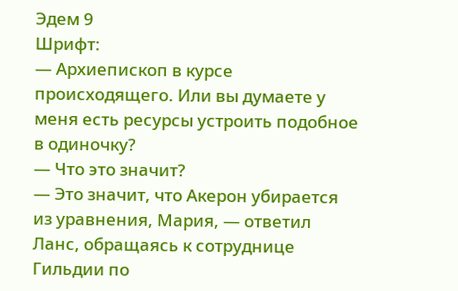Эдем 9
Шрифт:
— Архиепископ в курсе происходящего. Или вы думаете у меня есть ресурсы устроить подобное в одиночку?
— Что это значит?
— Это значит, что Акерон убирается из уравнения, Мария, — ответил Ланс, обращаясь к сотруднице Гильдии по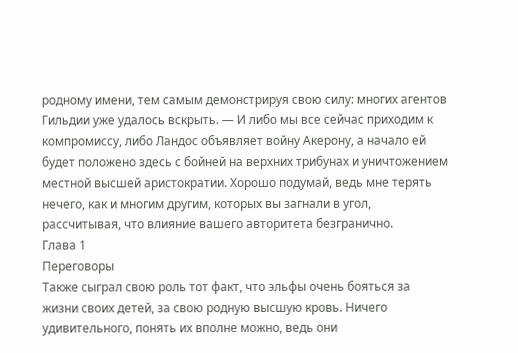родному имени, тем самым демонстрируя свою силу: многих агентов Гильдии уже удалось вскрыть. — И либо мы все сейчас приходим к компромиссу, либо Ландос объявляет войну Акерону, а начало ей будет положено здесь с бойней на верхних трибунах и уничтожением местной высшей аристократии. Хорошо подумай, ведь мне терять нечего, как и многим другим, которых вы загнали в угол, рассчитывая, что влияние вашего авторитета безгранично.
Глава 1
Переговоры
Также сыграл свою роль тот факт, что эльфы очень бояться за жизни своих детей, за свою родную высшую кровь. Ничего удивительного, понять их вполне можно, ведь они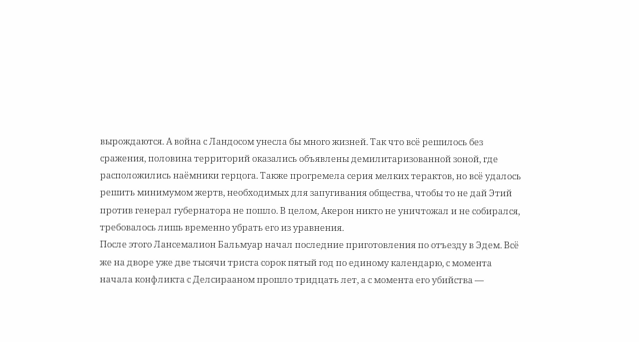вырождаются. А война с Ландосом унесла бы много жизней. Так что всё решилось без сражения, половина территорий оказались объявлены демилитаризованной зоной, где расположились наёмники герцога. Также прогремела серия мелких терактов, но всё удалось решить минимумом жертв, необходимых для запугивания общества, чтобы то не дай Этий против генерал губернатора не пошло. В целом, Акерон никто не уничтожал и не собирался, требовалось лишь временно убрать его из уравнения.
После этого Лансемалион Бальмуар начал последние приготовления по отъезду в Эдем. Всё же на дворе уже две тысячи триста сорок пятый год по единому календарю, с момента начала конфликта с Делсирааном прошло тридцать лет, а с момента его убийства —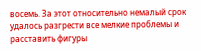восемь. За этот относительно немалый срок удалось разгрести все мелкие проблемы и расставить фигуры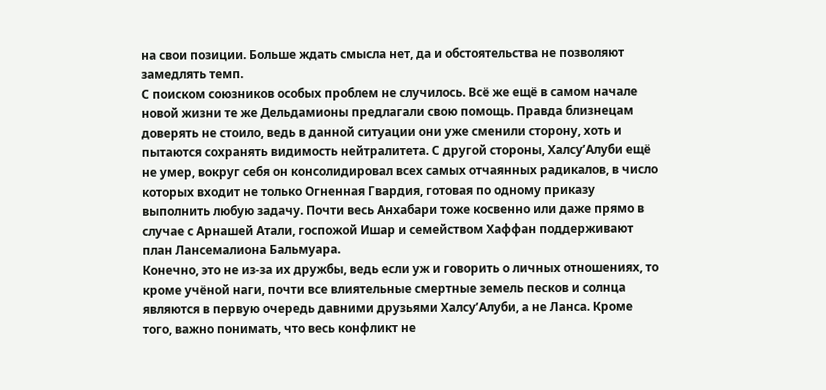на свои позиции. Больше ждать смысла нет, да и обстоятельства не позволяют замедлять темп.
С поиском союзников особых проблем не случилось. Всё же ещё в самом начале новой жизни те же Дельдамионы предлагали свою помощь. Правда близнецам доверять не стоило, ведь в данной ситуации они уже сменили сторону, хоть и пытаются сохранять видимость нейтралитета. С другой стороны, Халсу’Алуби ещё не умер, вокруг себя он консолидировал всех самых отчаянных радикалов, в число которых входит не только Огненная Гвардия, готовая по одному приказу выполнить любую задачу. Почти весь Анхабари тоже косвенно или даже прямо в случае с Арнашей Атали, госпожой Ишар и семейством Хаффан поддерживают план Лансемалиона Бальмуара.
Конечно, это не из-за их дружбы, ведь если уж и говорить о личных отношениях, то кроме учёной наги, почти все влиятельные смертные земель песков и солнца являются в первую очередь давними друзьями Халсу’Алуби, а не Ланса. Кроме того, важно понимать, что весь конфликт не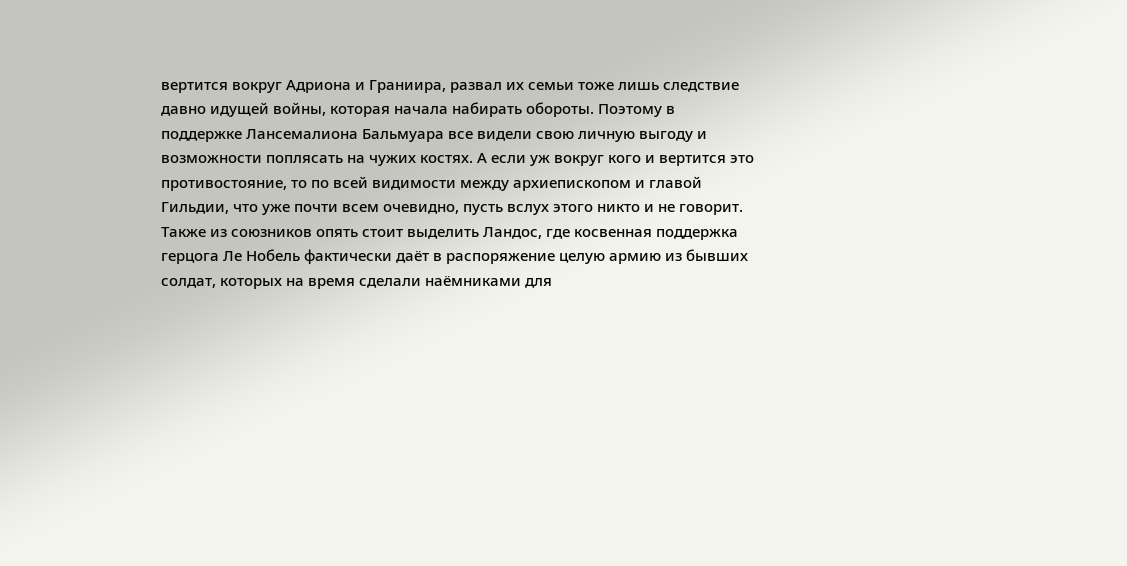вертится вокруг Адриона и Граниира, развал их семьи тоже лишь следствие давно идущей войны, которая начала набирать обороты. Поэтому в поддержке Лансемалиона Бальмуара все видели свою личную выгоду и возможности поплясать на чужих костях. А если уж вокруг кого и вертится это противостояние, то по всей видимости между архиепископом и главой Гильдии, что уже почти всем очевидно, пусть вслух этого никто и не говорит.
Также из союзников опять стоит выделить Ландос, где косвенная поддержка герцога Ле Нобель фактически даёт в распоряжение целую армию из бывших солдат, которых на время сделали наёмниками для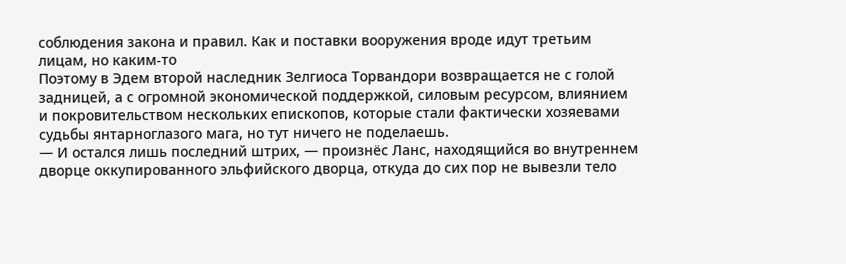соблюдения закона и правил. Как и поставки вооружения вроде идут третьим лицам, но каким-то
Поэтому в Эдем второй наследник Зелгиоса Торвандори возвращается не с голой задницей, а с огромной экономической поддержкой, силовым ресурсом, влиянием и покровительством нескольких епископов, которые стали фактически хозяевами судьбы янтарноглазого мага, но тут ничего не поделаешь.
— И остался лишь последний штрих, — произнёс Ланс, находящийся во внутреннем дворце оккупированного эльфийского дворца, откуда до сих пор не вывезли тело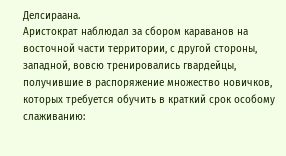Делсираана.
Аристократ наблюдал за сбором караванов на восточной части территории, с другой стороны, западной, вовсю тренировались гвардейцы, получившие в распоряжение множество новичков, которых требуется обучить в краткий срок особому слаживанию: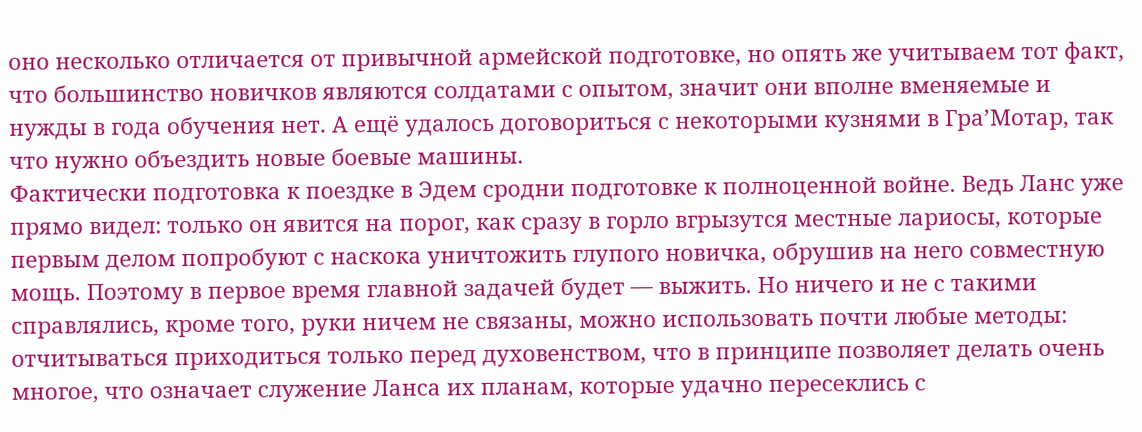оно несколько отличается от привычной армейской подготовке, но опять же учитываем тот факт, что большинство новичков являются солдатами с опытом, значит они вполне вменяемые и нужды в года обучения нет. А ещё удалось договориться с некоторыми кузнями в Гра’Мотар, так что нужно объездить новые боевые машины.
Фактически подготовка к поездке в Эдем сродни подготовке к полноценной войне. Ведь Ланс уже прямо видел: только он явится на порог, как сразу в горло вгрызутся местные лариосы, которые первым делом попробуют с наскока уничтожить глупого новичка, обрушив на него совместную мощь. Поэтому в первое время главной задачей будет — выжить. Но ничего и не с такими справлялись, кроме того, руки ничем не связаны, можно использовать почти любые методы: отчитываться приходиться только перед духовенством, что в принципе позволяет делать очень многое, что означает служение Ланса их планам, которые удачно пересеклись с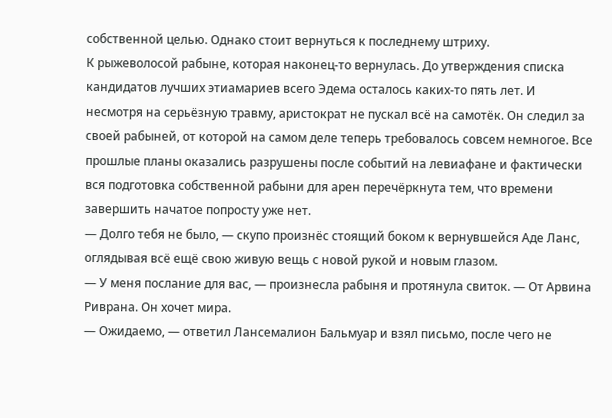собственной целью. Однако стоит вернуться к последнему штриху.
К рыжеволосой рабыне, которая наконец-то вернулась. До утверждения списка кандидатов лучших этиамариев всего Эдема осталось каких-то пять лет. И несмотря на серьёзную травму, аристократ не пускал всё на самотёк. Он следил за своей рабыней, от которой на самом деле теперь требовалось совсем немногое. Все прошлые планы оказались разрушены после событий на левиафане и фактически вся подготовка собственной рабыни для арен перечёркнута тем, что времени завершить начатое попросту уже нет.
— Долго тебя не было, — скупо произнёс стоящий боком к вернувшейся Аде Ланс, оглядывая всё ещё свою живую вещь с новой рукой и новым глазом.
— У меня послание для вас, — произнесла рабыня и протянула свиток. — От Арвина Риврана. Он хочет мира.
— Ожидаемо, — ответил Лансемалион Бальмуар и взял письмо, после чего не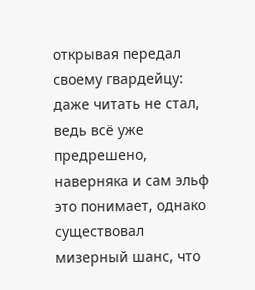открывая передал своему гвардейцу: даже читать не стал, ведь всё уже предрешено, наверняка и сам эльф это понимает, однако существовал мизерный шанс, что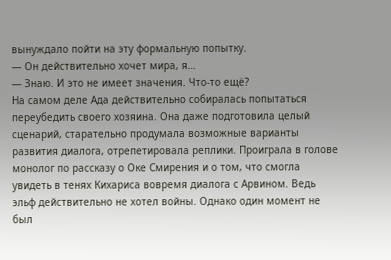вынуждало пойти на эту формальную попытку.
— Он действительно хочет мира, я…
— Знаю. И это не имеет значения. Что-то ещё?
На самом деле Ада действительно собиралась попытаться переубедить своего хозяина. Она даже подготовила целый сценарий, старательно продумала возможные варианты развития диалога, отрепетировала реплики. Проиграла в голове монолог по рассказу о Оке Смирения и о том, что смогла увидеть в тенях Кихариса вовремя диалога с Арвином. Ведь эльф действительно не хотел войны. Однако один момент не был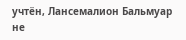учтён, Лансемалион Бальмуар не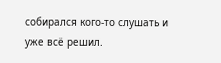собирался кого-то слушать и уже всё решил.